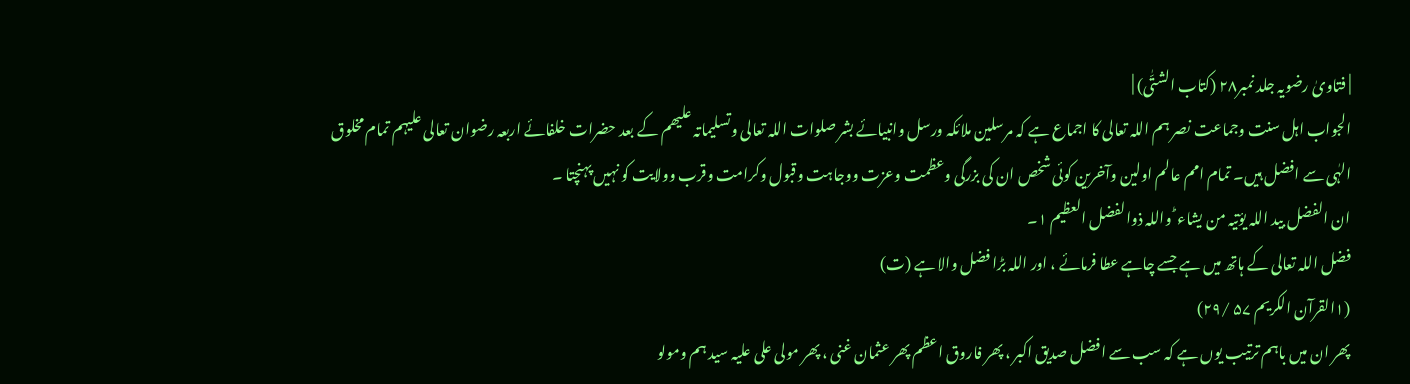| فتاویٰ رضویہ جلد نمبر۲۸ (کتاب الشتّٰی) |
الجواب اہل سنت وجماعت نصر ہم اللہ تعالی کا اجماع ہے کہ مرسلین ملائکہ ورسل وانبیائے بشر صلوات اللہ تعالی وتسلیماتہ علیھم کے بعد حضرات خلفائے اربعہ رضوان تعالی علیہم تمام مخلوق الہٰی سے افضل ہیں۔ تمام امم عالم اولین وآخرین کوئی شخص ان کی بزرگی وعظمت وعزت ووجاہت وقبول وکرامت وقرب وولایت کو نہیں پہنچتا ۔
ان الفضل بید اللہ یؤتیہ من یشاء ؕ واللہ ذوالفضل العظیم ۱۔
فضل اللہ تعالی کے ہاتھ میں ہے جسے چاہے عطا فرمائے ، اور اللہ بڑا فضل والا ہے (ت)
(۱القرآن الکریم ۵۷ /۲۹)
پھر ان میں باہم ترتیب یوں ہے کہ سب سے افضل صدیق اکبر ، پھر فاروق اعظم پھر عثمان غنی ، پھر مولی علی علیہ سید ہم ومولو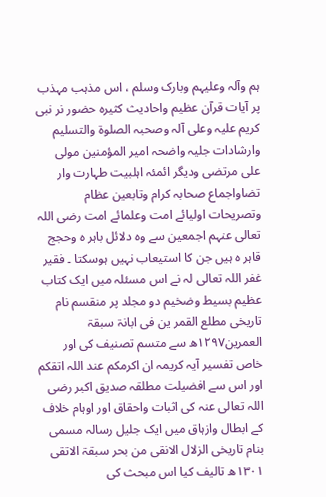ہم وآلہ وعلیہم وبارک وسلم ، اس مذہب مہذب پر آیات قرآن عظیم واحادیث کثیرہ حضور نر نبی کریم علیہ وعلی آلہ وصحبہ الصلوۃ والتسلیم وارشادات جلیہ واضحہ امیر المؤمنین مولی علی مرتضی ودیگر ائمئہ اہلبیت طہارت وار تضاواجماع صحابہ کرام وتابعین عظام وتصریحات اولیائے امت وعلمائے امت رضی اللہ تعالی عنہم اجمعین سے وہ دلائل باہر ہ وحجج قاہر ہ ہیں جن کا استیعاب نہیں ہوسکتا ۔ فقیر غفر اللہ تعالی لہ نے اس مسئلہ میں ایک کتاب عظیم بسیط وضخیم دو مجلد پر منقسم نام تاریخی مطلع القمر ین فی ابانۃ سبقۃ العمرین۱۲۹۷ھ سے متسم تصنیف کی اور خاص تفسیر آیہ کریمہ ان اکرمکم عند اللہ اتقکم اور اس سے افضیلت مطلقہ صدیق اکبر رضی اللہ تعالی عنہ کی اثبات واحقاق اور اوہام خلاف کے ابطال وازہاق میں ایک جلیل رسالہ مسمی بنام تاریخی الزلال الانقی من بحر سبقۃ الاتقی ۱۳۰۱ھ تالیف کیا اس مبحث کی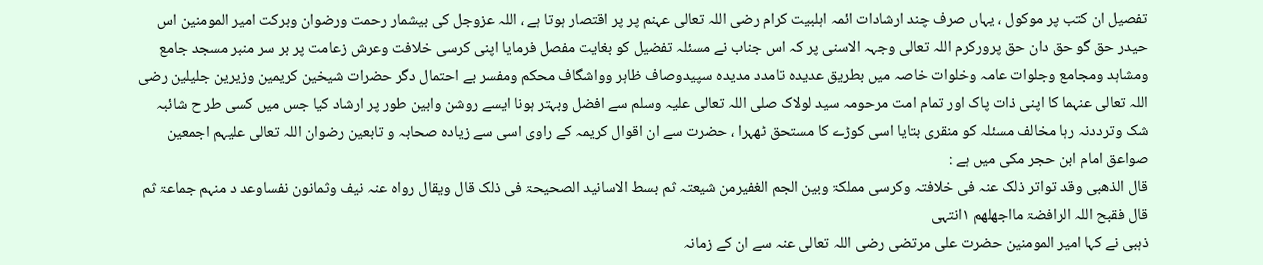تفصیل ان کتب پر موکول ، یہاں صرف چند ارشادات ائمہ اہلبیت کرام رضی اللہ تعالی عہنم پر پر اقتصار ہوتا ہے ، اللہ عزوجل کی بیشمار رحمت ورضوان وبرکت امیر المومنین اس حیدر حق گو حق دان حق پرورکرم اللہ تعالی وجہہ الاسنی پر کہ اس جناب نے مسئلہ تفضیل کو بغایت مفصل فرمایا اپنی کرسی خلافت وعرش زعامت پر بر سر منبر مسجد جامع ومشاہد ومجامع وجلوات عامہ وخلوات خاصہ میں بطریق عدیدہ تامدد مدیدہ سپیدوصاف ظاہر وواشگاف محکم ومفسر بے احتمال دگر حضرات شیخین کریمین وزیرین جلیلین رضی اللہ تعالی عنہما کا اپنی ذات پاک اور تمام امت مرحومہ سید لولاک صلی اللہ تعالی علیہ وسلم سے افضل وبہتر ہونا ایسے روشن وابین طور پر ارشاد کیا جس میں کسی طر ح شائبہ شک وترددنہ رہا مخالف مسئلہ کو منقری بتایا اسی کوڑے کا مستحق ٹھہرا ، حضرت سے ان اقوال کریمہ کے راوی اسی سے زیادہ صحابہ و تابعین رضوان اللہ تعالی علیہم اجمعین صواعق امام ابن حجر مکی میں ہے :
قال الذھبی وقد تواتر ذلک عنہ فی خلافتہ وکرسی مملکۃ وبین الجم الغفیرمن شیعتہ ثم بسط الاسانید الصحیحۃ فی ذلک قال ویقال رواہ عنہ نیف وثمانون نفساوعد د منہم جماعۃ ثم قال فقبح اللہ الرافضۃ مااجھلھم ۱انتہی
ذہبی نے کہا امیر المومنین حضرت علی مرتضی رضی اللہ تعالی عنہ سے ان کے زمانہ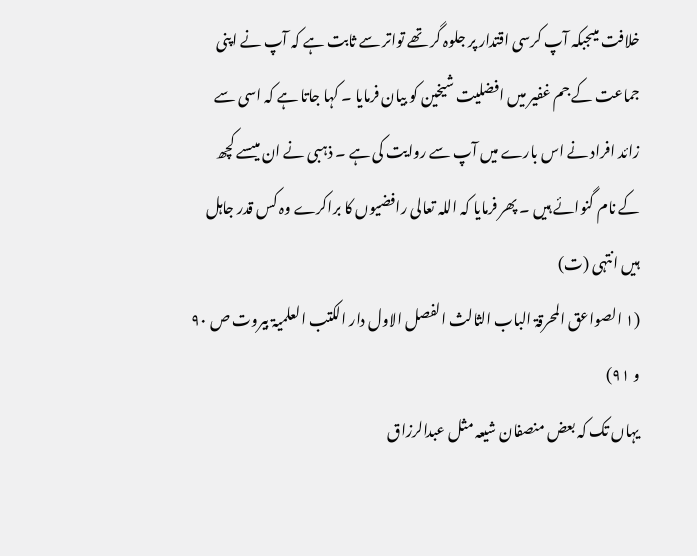خلافت میںجبکہ آپ کرسی اقتدار پر جلوہ گر تھے تواتر سے ثابت ہے کہ آپ نے اپنی جماعت کے جم غفیر میں افضلیت شیخین کو بیان فرمایا ۔ کہا جاتا ہے کہ اسی سے زائد افراد نے اس بارے میں آپ سے روایت کی ہے ۔ ذہبی نے ان میںسے کچھ کے نام گنوائے ہیں ۔ پھر فرمایا کہ اللہ تعالی رافضیوں کا براکرے وہ کس قدر جاہل ہیں انتہی (ت)
(۱ الصواعق المحرقۃ الباب الثالث الفصل الاول دار الکتب العلمیۃ بیروت ص ۹۰ و ۹۱)
یہاں تک کہ بعض منصفان شیعہ مثل عبدالرزاق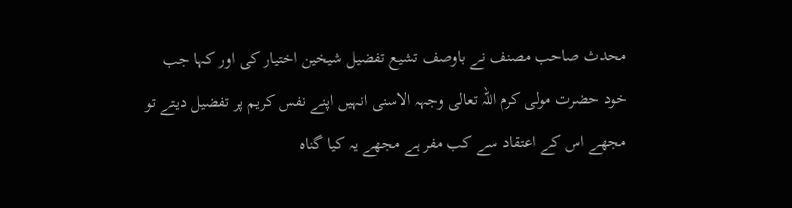محدث صاحب مصنف نے باوصف تشیع تفضیل شیخین اختیار کی اور کہا جب خود حضرت مولی کرم اللہ تعالی وجہہ الاسنی انہیں اپنے نفس کریم پر تفضیل دیتے تو مجھے اس کے اعتقاد سے کب مفر ہے مجھے یہ کیا گناہ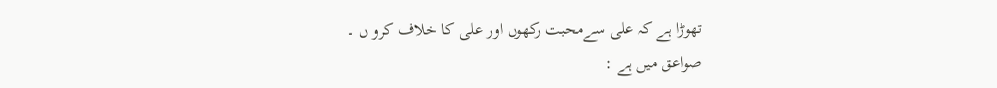تھوڑا ہے کہ علی سےمحبت رکھوں اور علی کا خلاف کرو ں ۔
صواعق میں ہے :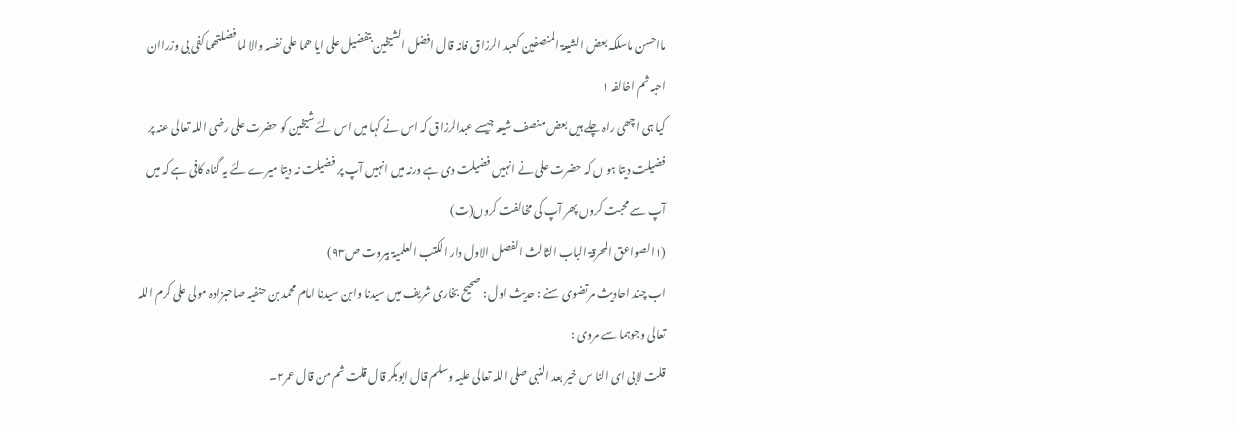مااحسن ماسلکہ بعض الشیعۃ المنصفین کعبد الرزاق فانہ قال افضل الشیخین بتفضیل علی ایا ھما علی نفسہ والا لما فضلتھما کفی بی وزراان احبہ ثم اخالفہ ۱
کیا ہی اچھی راہ چلے ہیں بعض منصف شیعہ جیسے عبدالرزاق کہ اس نے کہا میں اس لئے شیخین کو حضرت علی رضی اللہ تعالی عنہ پر فضیلت دیتا ہو ں کہ حضرت علی نے انہیں فضیلت دی ہے ورنہ میں انہیں آپ پر فضیلت نہ دیتا میرے لئے یہ گناہ کافی ہے کہ میں آپ سے محبت کروں پھر آپ کی مخالفت کروں(ت)
(۱الصواعق المحرقۃ الباب الثالث الفصل الاول دار الکتب العلمیۃ بیروت ص۹۳)
اب چند احادیث مرتضوی سنے : حدیث اول : صحیح بخاری شریف میں سیدنا وابن سیدنا امام محمد بن حنفیہ صاحبزادہ مولی علی کرم اللہ تعالی وجوہما سے مروی :
قلت لابی ای النا س خیر بعد النبی صلی اللہ تعالی علیہ وسلم قال ابوبکر قال قلت ثم من قال عمر۲۔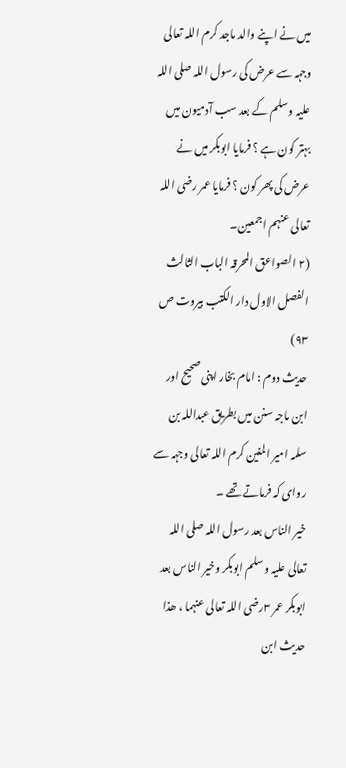میں نے اپنے والد ماجد کرم اللہ تعالی وجہہ سے عرض کی رسول اللہ صلی اللہ علیہ وسلم کے بعد سب آدمیون میں بہتر کون ہے ؟ فرمایا ابوبکر میں نے عرض کی پھر کون ؟ فرمایا عمر رضی اللہ تعالی عنہم اجمعین۔
(۲ الصواعق المحرقہ الباب الثالث الفصل الاول دار الکتب بیروت ص ۹۳)
حدیث دوم : امام بخار اپنی صحیح اور ابن ماجہ سنن میں بطریق عبداللہ بن سلمہ امیر المنین کرم اللہ تعالی وجہہ سے روای کہ فرماتے تھے ۔
خیر الناس بعد رسول اللہ صلی اللہ تعالی علیہ وسلم ابوبکر وخیر الناس بعد ابوبکر عمر ۳رضی اللہ تعالی عنہما ، ھذا حدیث ابن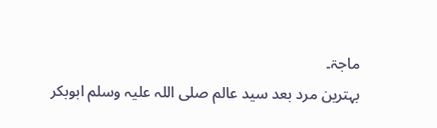ماجۃ۔
بہترین مرد بعد سید عالم صلی اللہ علیہ وسلم ابوبکر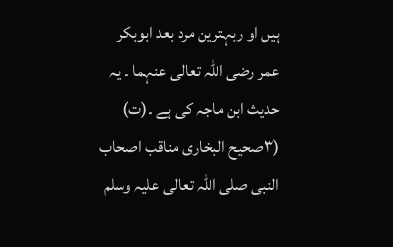ہیں او ربہترین مرد بعد ابوبکر عمر رضی اللہ تعالی عنہما ۔ یہ حدیث ابن ماجہ کی ہے ۔(ت)
(۳صحیح البخاری مناقب اصحاب النبی صلی اللہ تعالی علیہ وسلم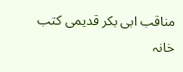مناقب ابی بکر قدیمی کتب خانہ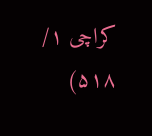کراچی ۱/ ۵۱۸)